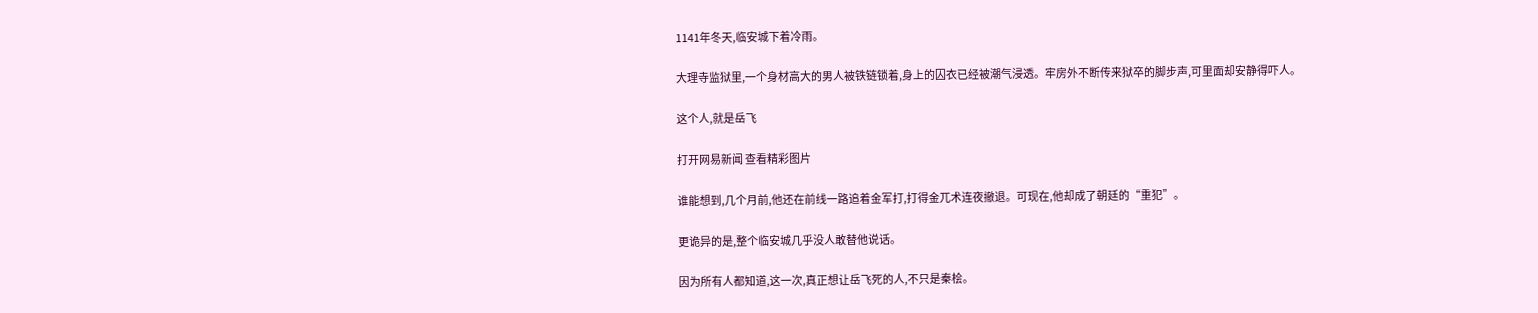1141年冬天,临安城下着冷雨。

大理寺监狱里,一个身材高大的男人被铁链锁着,身上的囚衣已经被潮气浸透。牢房外不断传来狱卒的脚步声,可里面却安静得吓人。

这个人,就是岳飞

打开网易新闻 查看精彩图片

谁能想到,几个月前,他还在前线一路追着金军打,打得金兀术连夜撤退。可现在,他却成了朝廷的“重犯”。

更诡异的是,整个临安城几乎没人敢替他说话。

因为所有人都知道,这一次,真正想让岳飞死的人,不只是秦桧。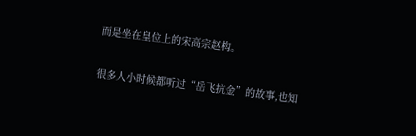而是坐在皇位上的宋高宗赵构。

很多人小时候都听过“岳飞抗金”的故事,也知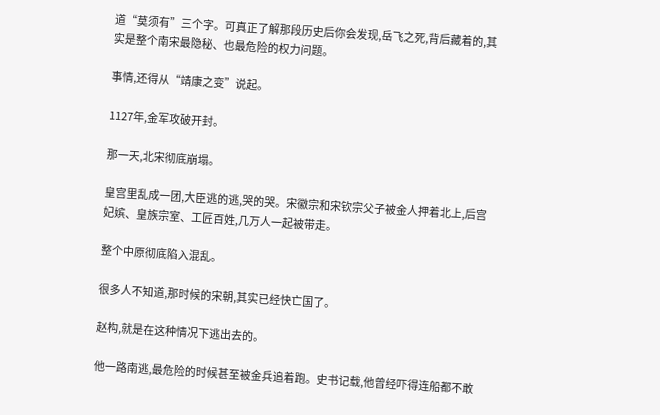道“莫须有”三个字。可真正了解那段历史后你会发现,岳飞之死,背后藏着的,其实是整个南宋最隐秘、也最危险的权力问题。

事情,还得从“靖康之变”说起。

1127年,金军攻破开封。

那一天,北宋彻底崩塌。

皇宫里乱成一团,大臣逃的逃,哭的哭。宋徽宗和宋钦宗父子被金人押着北上,后宫妃嫔、皇族宗室、工匠百姓,几万人一起被带走。

整个中原彻底陷入混乱。

很多人不知道,那时候的宋朝,其实已经快亡国了。

赵构,就是在这种情况下逃出去的。

他一路南逃,最危险的时候甚至被金兵追着跑。史书记载,他曾经吓得连船都不敢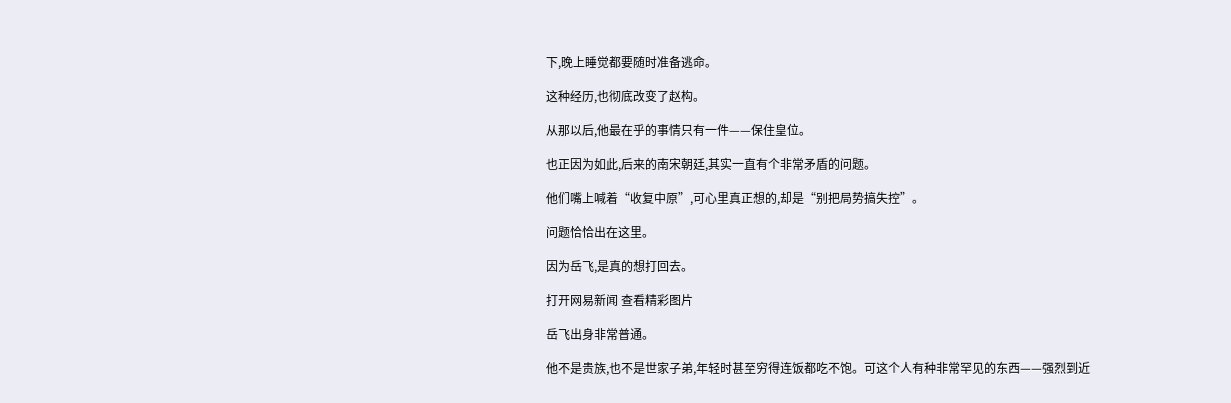下,晚上睡觉都要随时准备逃命。

这种经历,也彻底改变了赵构。

从那以后,他最在乎的事情只有一件——保住皇位。

也正因为如此,后来的南宋朝廷,其实一直有个非常矛盾的问题。

他们嘴上喊着“收复中原”,可心里真正想的,却是“别把局势搞失控”。

问题恰恰出在这里。

因为岳飞,是真的想打回去。

打开网易新闻 查看精彩图片

岳飞出身非常普通。

他不是贵族,也不是世家子弟,年轻时甚至穷得连饭都吃不饱。可这个人有种非常罕见的东西——强烈到近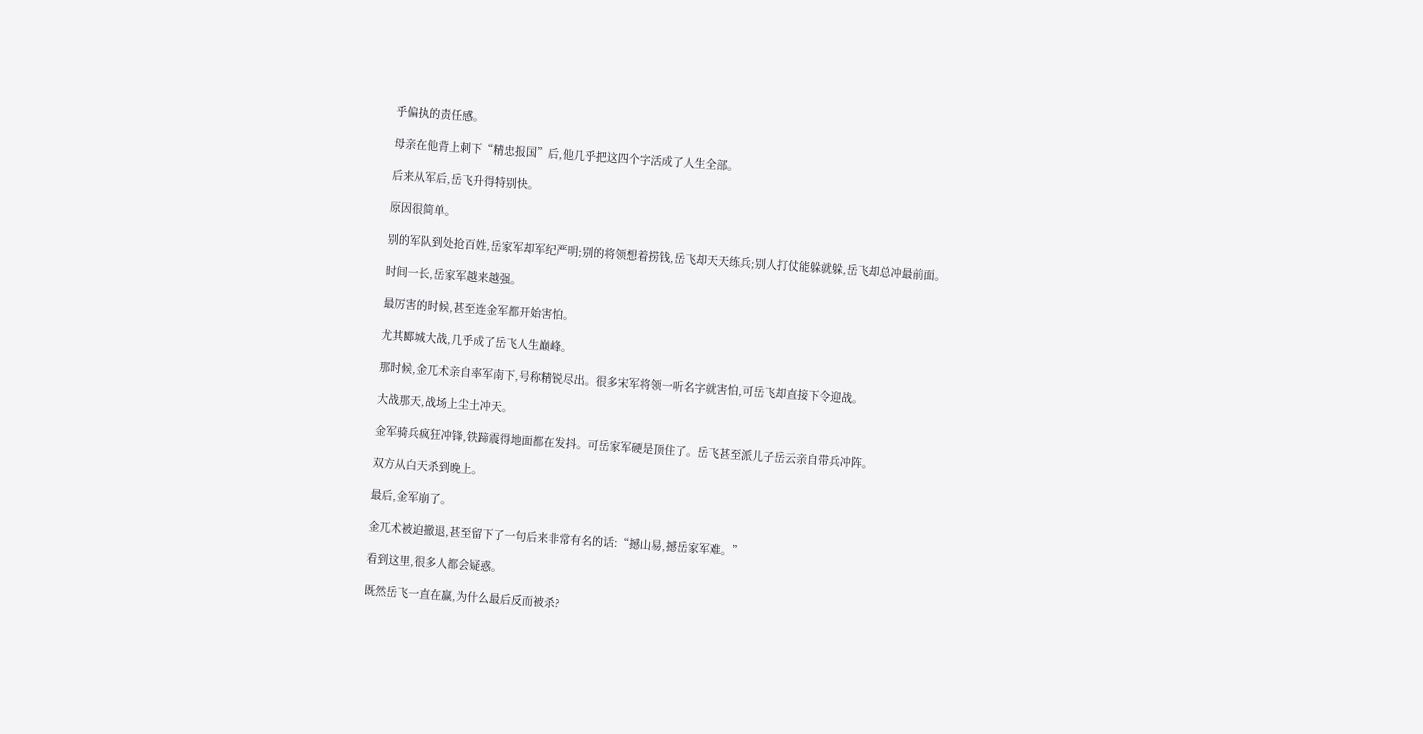乎偏执的责任感。

母亲在他背上刺下“精忠报国”后,他几乎把这四个字活成了人生全部。

后来从军后,岳飞升得特别快。

原因很简单。

别的军队到处抢百姓,岳家军却军纪严明;别的将领想着捞钱,岳飞却天天练兵;别人打仗能躲就躲,岳飞却总冲最前面。

时间一长,岳家军越来越强。

最厉害的时候,甚至连金军都开始害怕。

尤其郾城大战,几乎成了岳飞人生巅峰。

那时候,金兀术亲自率军南下,号称精锐尽出。很多宋军将领一听名字就害怕,可岳飞却直接下令迎战。

大战那天,战场上尘土冲天。

金军骑兵疯狂冲锋,铁蹄震得地面都在发抖。可岳家军硬是顶住了。岳飞甚至派儿子岳云亲自带兵冲阵。

双方从白天杀到晚上。

最后,金军崩了。

金兀术被迫撤退,甚至留下了一句后来非常有名的话:“撼山易,撼岳家军难。”

看到这里,很多人都会疑惑。

既然岳飞一直在赢,为什么最后反而被杀?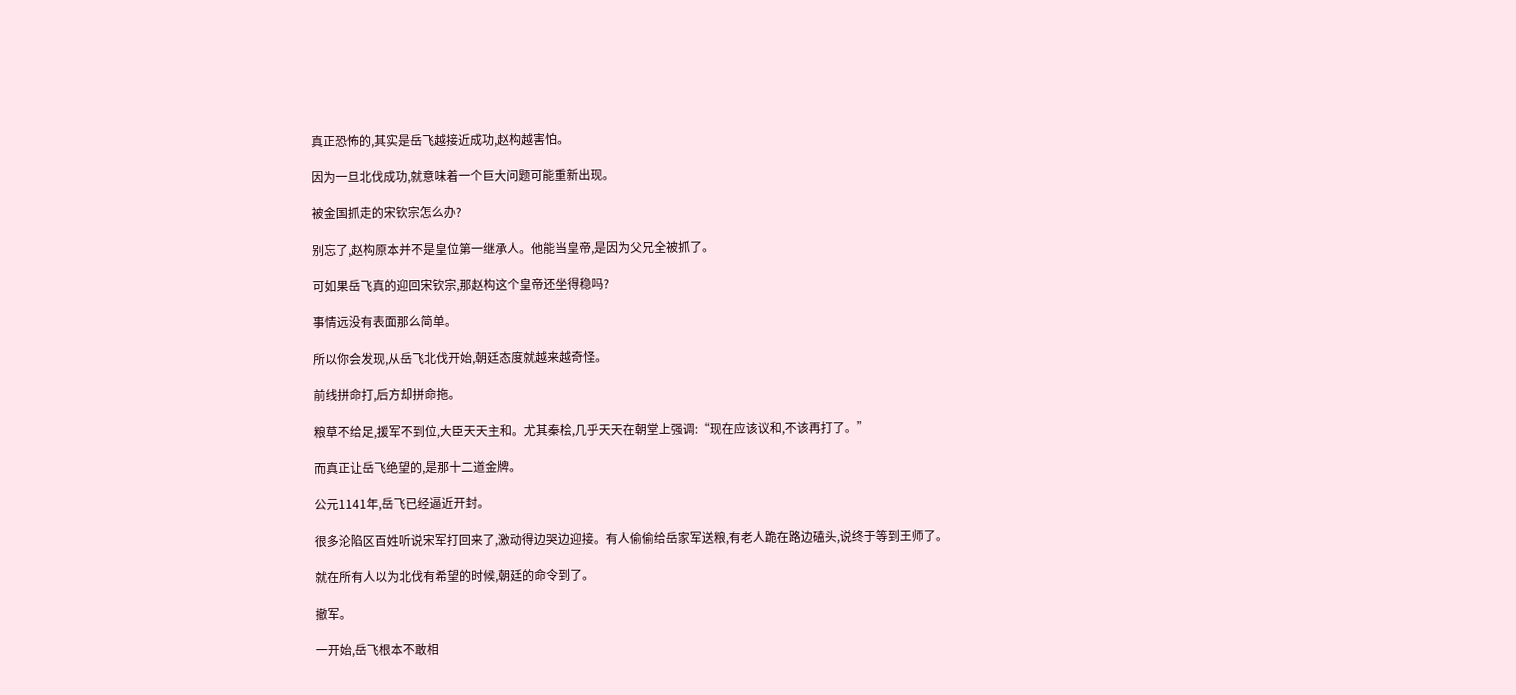真正恐怖的,其实是岳飞越接近成功,赵构越害怕。

因为一旦北伐成功,就意味着一个巨大问题可能重新出现。

被金国抓走的宋钦宗怎么办?

别忘了,赵构原本并不是皇位第一继承人。他能当皇帝,是因为父兄全被抓了。

可如果岳飞真的迎回宋钦宗,那赵构这个皇帝还坐得稳吗?

事情远没有表面那么简单。

所以你会发现,从岳飞北伐开始,朝廷态度就越来越奇怪。

前线拼命打,后方却拼命拖。

粮草不给足,援军不到位,大臣天天主和。尤其秦桧,几乎天天在朝堂上强调:“现在应该议和,不该再打了。”

而真正让岳飞绝望的,是那十二道金牌。

公元1141年,岳飞已经逼近开封。

很多沦陷区百姓听说宋军打回来了,激动得边哭边迎接。有人偷偷给岳家军送粮,有老人跪在路边磕头,说终于等到王师了。

就在所有人以为北伐有希望的时候,朝廷的命令到了。

撤军。

一开始,岳飞根本不敢相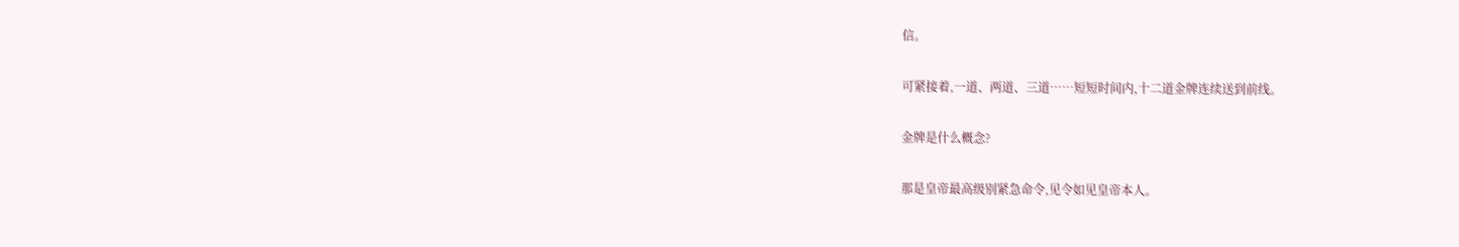信。

可紧接着,一道、两道、三道……短短时间内,十二道金牌连续送到前线。

金牌是什么概念?

那是皇帝最高级别紧急命令,见令如见皇帝本人。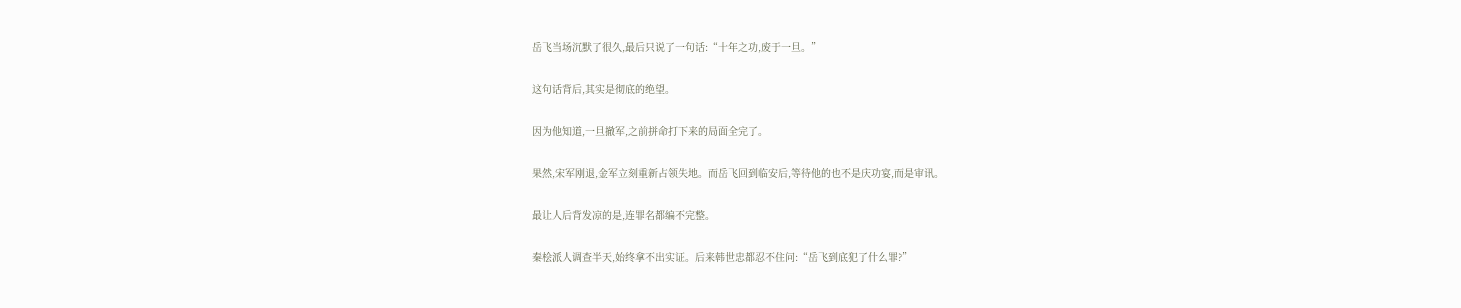岳飞当场沉默了很久,最后只说了一句话:“十年之功,废于一旦。”

这句话背后,其实是彻底的绝望。

因为他知道,一旦撤军,之前拼命打下来的局面全完了。

果然,宋军刚退,金军立刻重新占领失地。而岳飞回到临安后,等待他的也不是庆功宴,而是审讯。

最让人后背发凉的是,连罪名都编不完整。

秦桧派人调查半天,始终拿不出实证。后来韩世忠都忍不住问:“岳飞到底犯了什么罪?”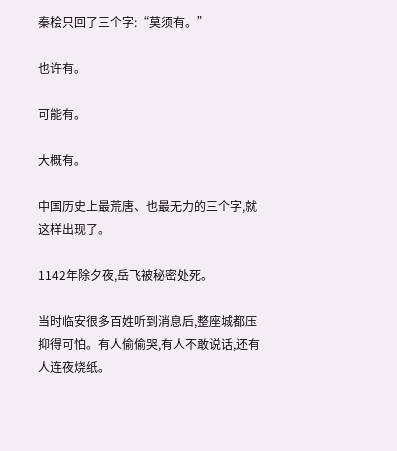秦桧只回了三个字:“莫须有。”

也许有。

可能有。

大概有。

中国历史上最荒唐、也最无力的三个字,就这样出现了。

1142年除夕夜,岳飞被秘密处死。

当时临安很多百姓听到消息后,整座城都压抑得可怕。有人偷偷哭,有人不敢说话,还有人连夜烧纸。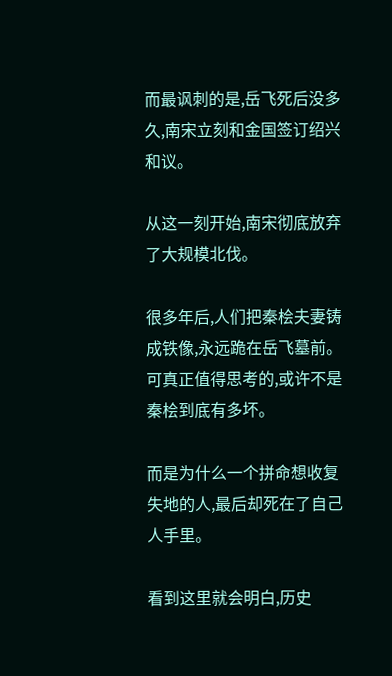而最讽刺的是,岳飞死后没多久,南宋立刻和金国签订绍兴和议。

从这一刻开始,南宋彻底放弃了大规模北伐。

很多年后,人们把秦桧夫妻铸成铁像,永远跪在岳飞墓前。可真正值得思考的,或许不是秦桧到底有多坏。

而是为什么一个拼命想收复失地的人,最后却死在了自己人手里。

看到这里就会明白,历史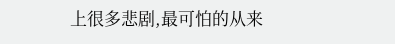上很多悲剧,最可怕的从来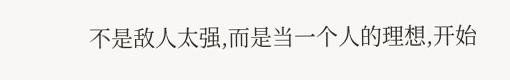不是敌人太强,而是当一个人的理想,开始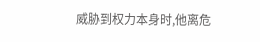威胁到权力本身时,他离危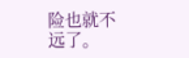险也就不远了。